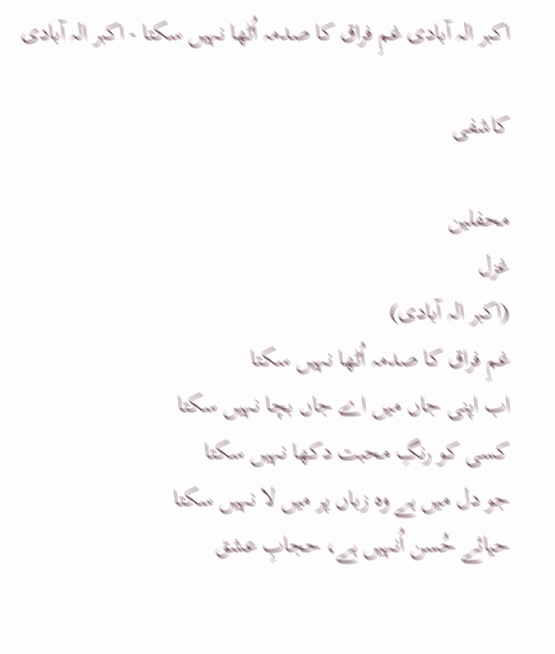اکبر الہ آبادی غمِ فراق کا صدمہ اُٹھا نہیں سکتا - اکبر الہ آبادی

کاشفی

محفلین
غزل
(اکبر الہ آبادی)
غمِ فراق کا صدمہ اُٹھا نہیں سکتا
اب اپنی جاں میں اے جاں بچا نہیں سکتا
کسی کو رنگِ محبت دکھا نہیں سکتا
جو دل میں ہے وہ زباں پر میں لا نہیں سکتا
حیائے حُسن اُنہیں ہے، حجابِ عشق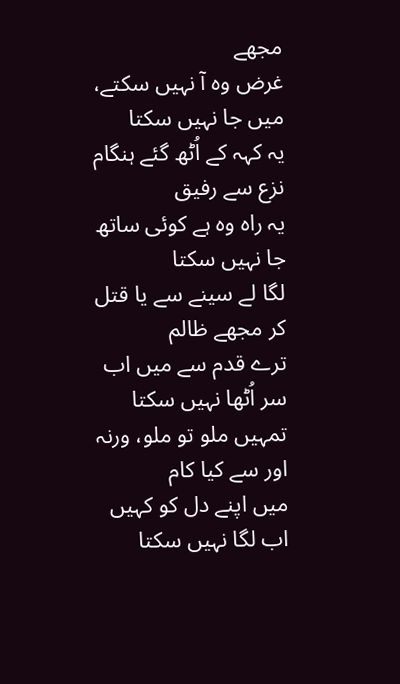مجھے
غرض وہ آ نہیں سکتے، میں جا نہیں سکتا
یہ کہہ کے اُٹھ گئے ہنگام نزع سے رفیق
یہ راہ وہ ہے کوئی ساتھ جا نہیں سکتا
لگا لے سینے سے یا قتل کر مجھے ظالم
ترے قدم سے میں اب سر اُٹھا نہیں سکتا
تمہیں ملو تو ملو، ورنہ اور سے کیا کام
میں اپنے دل کو کہیں اب لگا نہیں سکتا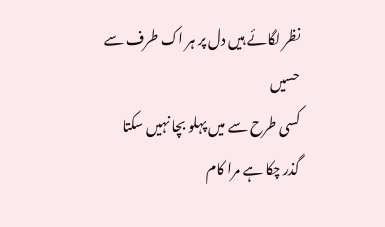نظر لگائے ہیں دل پر ہر اک طرف سے حسیں
کسی طرح سے میں پہلو بچا نہیں سکتا
گذر چکا ہے مرا کام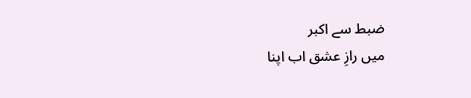ضبط سے اکبر
میں رازِ عشق اب اپنا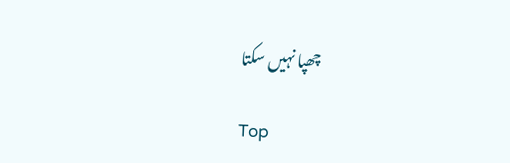چھپا نہیں سکتا

Top